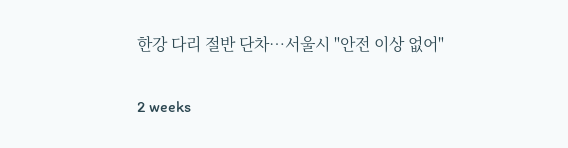한강 다리 절반 단차…서울시 "안전 이상 없어"

2 weeks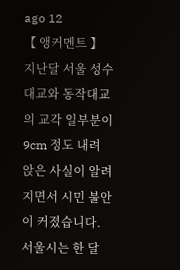ago 12
【 앵커멘트 】 지난달 서울 성수대교와 동작대교의 교각 일부분이 9cm 정도 내려 앉은 사실이 알려지면서 시민 불안이 커졌습니다. 서울시는 한 달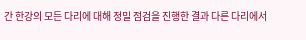간 한강의 모든 다리에 대해 정밀 점검을 진행한 결과 다른 다리에서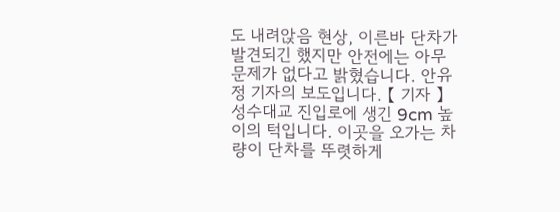도 내려앉음 현상, 이른바 단차가 발견되긴 했지만 안전에는 아무 문제가 없다고 밝혔습니다. 안유정 기자의 보도입니다. 【 기자 】 성수대교 진입로에 생긴 9cm 높이의 턱입니다. 이곳을 오가는 차량이 단차를 뚜렷하게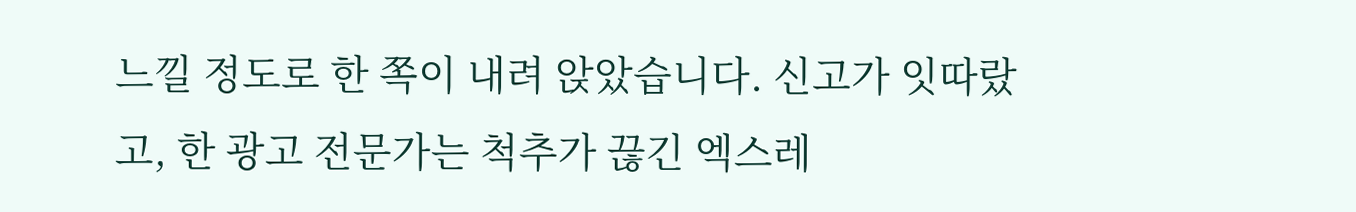느낄 정도로 한 쪽이 내려 앉았습니다. 신고가 잇따랐고, 한 광고 전문가는 척추가 끊긴 엑스레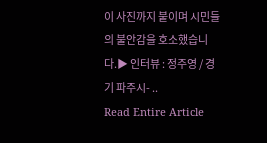이 사진까지 붙이며 시민들의 불안감을 호소했습니다.▶ 인터뷰 : 정주영 / 경기 파주시- ..
Read Entire Article